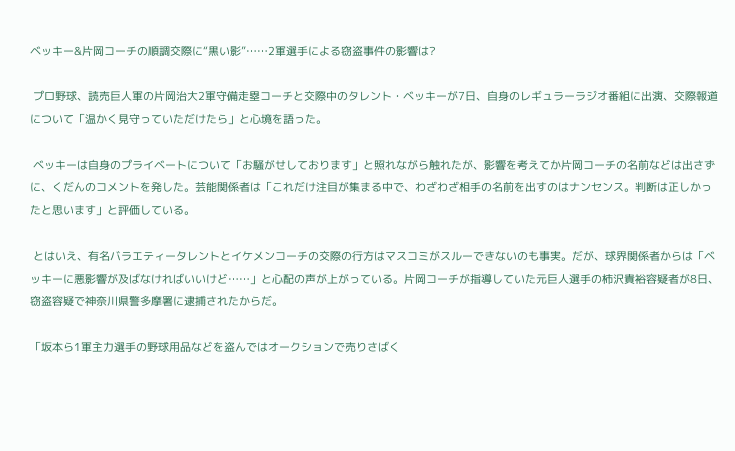ベッキー&片岡コーチの順調交際に“黒い影”……2軍選手による窃盗事件の影響は?

 プロ野球、読売巨人軍の片岡治大2軍守備走塁コーチと交際中のタレント・ベッキーが7日、自身のレギュラーラジオ番組に出演、交際報道について「温かく見守っていただけたら」と心境を語った。

 ベッキーは自身のプライベートについて「お騒がせしております」と照れながら触れたが、影響を考えてか片岡コーチの名前などは出さずに、くだんのコメントを発した。芸能関係者は「これだけ注目が集まる中で、わざわざ相手の名前を出すのはナンセンス。判断は正しかったと思います」と評価している。

 とはいえ、有名バラエティータレントとイケメンコーチの交際の行方はマスコミがスルーできないのも事実。だが、球界関係者からは「ベッキーに悪影響が及ばなければいいけど……」と心配の声が上がっている。片岡コーチが指導していた元巨人選手の柿沢貴裕容疑者が8日、窃盗容疑で神奈川県警多摩署に逮捕されたからだ。

「坂本ら1軍主力選手の野球用品などを盗んではオークションで売りさばく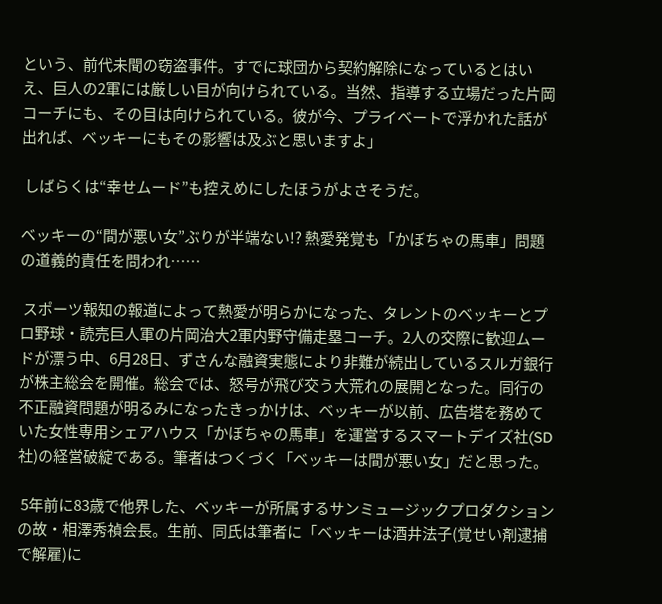という、前代未聞の窃盗事件。すでに球団から契約解除になっているとはいえ、巨人の2軍には厳しい目が向けられている。当然、指導する立場だった片岡コーチにも、その目は向けられている。彼が今、プライベートで浮かれた話が出れば、ベッキーにもその影響は及ぶと思いますよ」

 しばらくは“幸せムード”も控えめにしたほうがよさそうだ。

ベッキーの“間が悪い女”ぶりが半端ない!? 熱愛発覚も「かぼちゃの馬車」問題の道義的責任を問われ……

 スポーツ報知の報道によって熱愛が明らかになった、タレントのベッキーとプロ野球・読売巨人軍の片岡治大2軍内野守備走塁コーチ。2人の交際に歓迎ムードが漂う中、6月28日、ずさんな融資実態により非難が続出しているスルガ銀行が株主総会を開催。総会では、怒号が飛び交う大荒れの展開となった。同行の不正融資問題が明るみになったきっかけは、ベッキーが以前、広告塔を務めていた女性専用シェアハウス「かぼちゃの馬車」を運営するスマートデイズ社(SD社)の経営破綻である。筆者はつくづく「ベッキーは間が悪い女」だと思った。

 5年前に83歳で他界した、ベッキーが所属するサンミュージックプロダクションの故・相澤秀禎会長。生前、同氏は筆者に「ベッキーは酒井法子(覚せい剤逮捕で解雇)に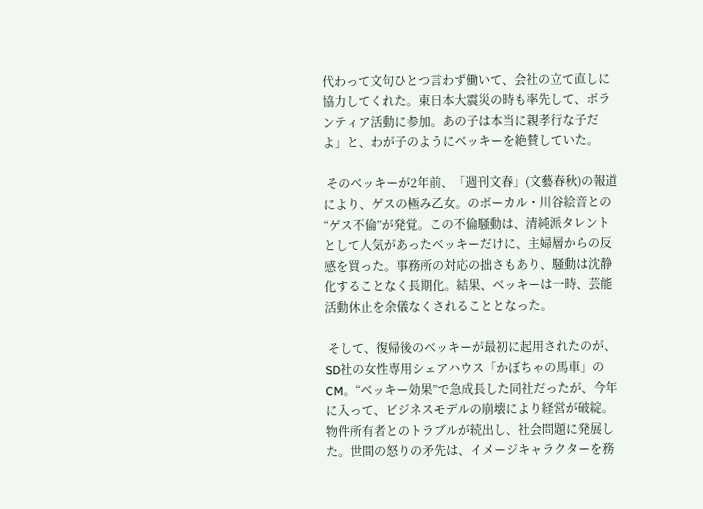代わって文句ひとつ言わず働いて、会社の立て直しに協力してくれた。東日本大震災の時も率先して、ボランティア活動に参加。あの子は本当に親孝行な子だよ」と、わが子のようにベッキーを絶賛していた。

 そのベッキーが2年前、「週刊文春」(文藝春秋)の報道により、ゲスの極み乙女。のボーカル・川谷絵音との“ゲス不倫”が発覚。この不倫騒動は、清純派タレントとして人気があったベッキーだけに、主婦層からの反感を買った。事務所の対応の拙さもあり、騒動は沈静化することなく長期化。結果、ベッキーは一時、芸能活動休止を余儀なくされることとなった。

 そして、復帰後のベッキーが最初に起用されたのが、SD社の女性専用シェアハウス「かぼちゃの馬車」のCM。“ベッキー効果”で急成長した同社だったが、今年に入って、ビジネスモデルの崩壊により経営が破綻。物件所有者とのトラブルが続出し、社会問題に発展した。世間の怒りの矛先は、イメージキャラクターを務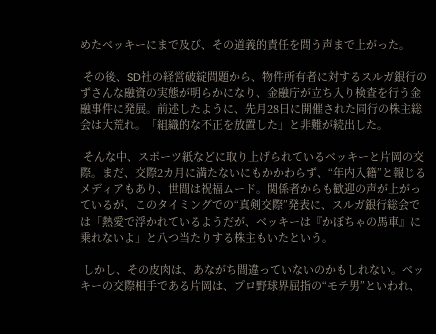めたベッキーにまで及び、その道義的責任を問う声まで上がった。

 その後、SD社の経営破綻問題から、物件所有者に対するスルガ銀行のずさんな融資の実態が明らかになり、金融庁が立ち入り検査を行う金融事件に発展。前述したように、先月28日に開催された同行の株主総会は大荒れ。「組織的な不正を放置した」と非難が続出した。

 そんな中、スポーツ紙などに取り上げられているベッキーと片岡の交際。まだ、交際2カ月に満たないにもかかわらず、“年内入籍”と報じるメディアもあり、世間は祝福ムード。関係者からも歓迎の声が上がっているが、このタイミングでの“真剣交際”発表に、スルガ銀行総会では「熱愛で浮かれているようだが、ベッキーは『かぼちゃの馬車』に乗れないよ」と八つ当たりする株主もいたという。

 しかし、その皮肉は、あながち間違っていないのかもしれない。ベッキーの交際相手である片岡は、プロ野球界屈指の“モテ男”といわれ、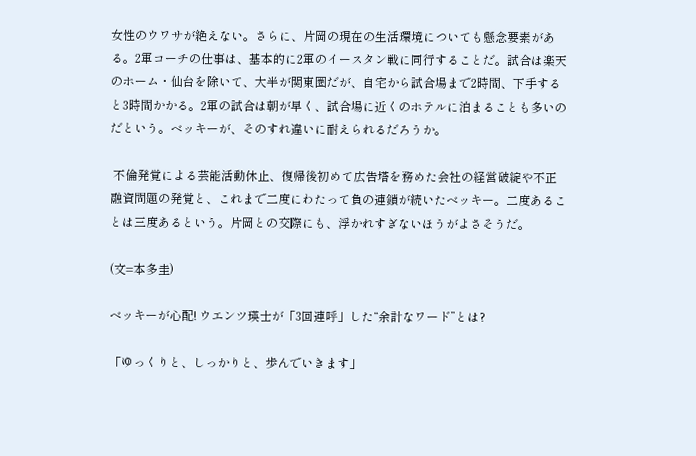女性のウワサが絶えない。さらに、片岡の現在の生活環境についても懸念要素がある。2軍コーチの仕事は、基本的に2軍のイースタン戦に同行することだ。試合は楽天のホーム・仙台を除いて、大半が関東圏だが、自宅から試合場まで2時間、下手すると3時間かかる。2軍の試合は朝が早く、試合場に近くのホテルに泊まることも多いのだという。ベッキーが、そのすれ違いに耐えられるだろうか。

 不倫発覚による芸能活動休止、復帰後初めて広告塔を務めた会社の経営破綻や不正融資問題の発覚と、これまで二度にわたって負の連鎖が続いたベッキー。二度あることは三度あるという。片岡との交際にも、浮かれすぎないほうがよさそうだ。

(文=本多圭)

ベッキーが心配! ウエンツ瑛士が「3回連呼」した“余計なワード”とは?

「ゆっくりと、しっかりと、歩んでいきます」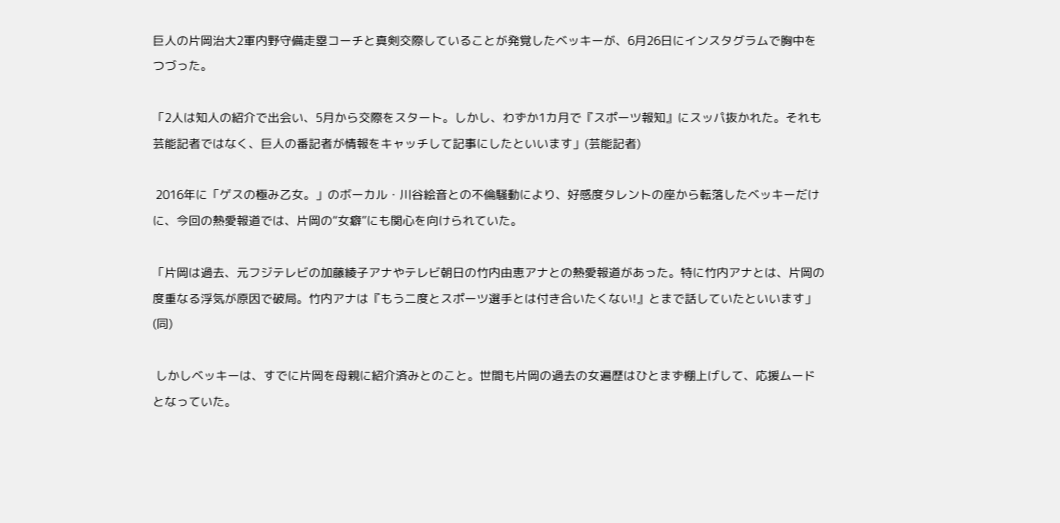巨人の片岡治大2軍内野守備走塁コーチと真剣交際していることが発覚したベッキーが、6月26日にインスタグラムで胸中をつづった。

「2人は知人の紹介で出会い、5月から交際をスタート。しかし、わずか1カ月で『スポーツ報知』にスッパ抜かれた。それも芸能記者ではなく、巨人の番記者が情報をキャッチして記事にしたといいます」(芸能記者)

 2016年に「ゲスの極み乙女。」のボーカル・川谷絵音との不倫騒動により、好感度タレントの座から転落したベッキーだけに、今回の熱愛報道では、片岡の“女癖”にも関心を向けられていた。

「片岡は過去、元フジテレビの加藤綾子アナやテレビ朝日の竹内由恵アナとの熱愛報道があった。特に竹内アナとは、片岡の度重なる浮気が原因で破局。竹内アナは『もう二度とスポーツ選手とは付き合いたくない!』とまで話していたといいます」(同)

 しかしベッキーは、すでに片岡を母親に紹介済みとのこと。世間も片岡の過去の女遍歴はひとまず棚上げして、応援ムードとなっていた。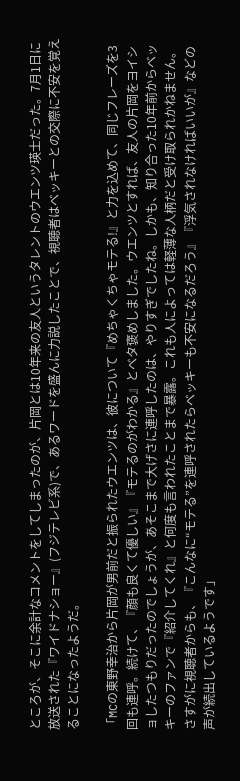ところが、そこに余計なコメントをしてしまったのが、片岡とは10年来の友人というタレントのウエンツ瑛士だった。7月1日に放送された『ワイドナショー』(フジテレビ系)で、あるワードを盛んに力説したことで、視聴者はベッキーとの交際に不安を覚えることになったようだ。

「MCの東野幸治から片岡が男前だと振られたウエンツは、彼について『めちゃくちゃモテる!』と力を込めて、同じフレーズを3回も連呼。続けて、『顔も良くて優しい』『モテるのがわかる』とベタ褒めしました。ウエンツとすれば、友人の片岡をヨイショしたつもりだったのでしょうが、あそこまで大げさに連呼したのは、やりすぎでしたね。しかも、知り合った10年前からベッキーのファンで『紹介してくれ』と何度も言われたことまで暴露。これも人によっては軽薄な人柄だと受け取られかねません。さすがに視聴者からも、『こんなに“モテる”を連呼されたらベッキーも不安になるだろう』『浮気されなければいいが』などの声が続出しているようです」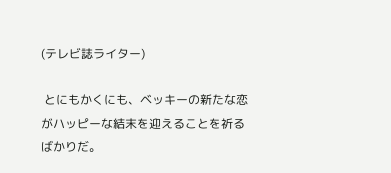(テレビ誌ライター)

 とにもかくにも、ベッキーの新たな恋がハッピーな結末を迎えることを祈るばかりだ。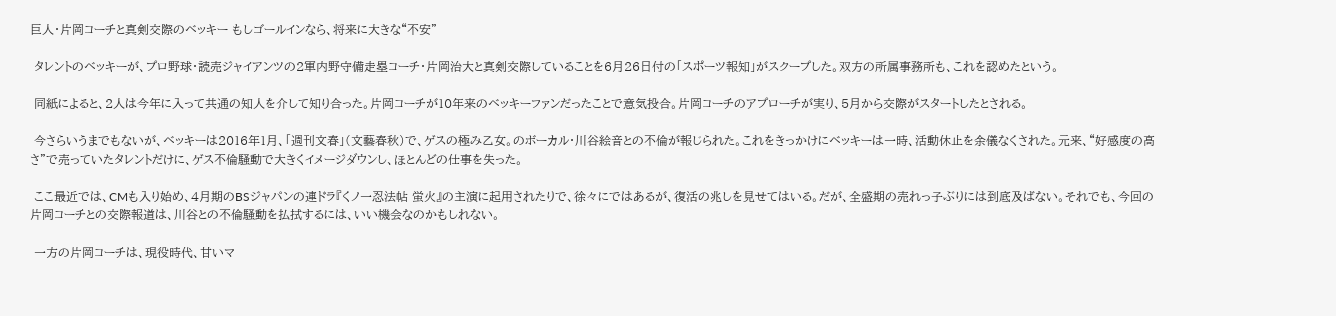巨人・片岡コーチと真剣交際のベッキー もしゴールインなら、将来に大きな“不安”

 タレントのベッキーが、プロ野球・読売ジャイアンツの2軍内野守備走塁コーチ・片岡治大と真剣交際していることを6月26日付の「スポーツ報知」がスクープした。双方の所属事務所も、これを認めたという。

 同紙によると、2人は今年に入って共通の知人を介して知り合った。片岡コーチが10年来のベッキーファンだったことで意気投合。片岡コーチのアプローチが実り、5月から交際がスタートしたとされる。

 今さらいうまでもないが、ベッキーは2016年1月、「週刊文春」(文藝春秋)で、ゲスの極み乙女。のボーカル・川谷絵音との不倫が報じられた。これをきっかけにベッキーは一時、活動休止を余儀なくされた。元来、“好感度の高さ”で売っていたタレントだけに、ゲス不倫騒動で大きくイメージダウンし、ほとんどの仕事を失った。

 ここ最近では、CMも入り始め、4月期のBSジャパンの連ドラ『くノ一忍法帖 蛍火』の主演に起用されたりで、徐々にではあるが、復活の兆しを見せてはいる。だが、全盛期の売れっ子ぶりには到底及ばない。それでも、今回の片岡コーチとの交際報道は、川谷との不倫騒動を払拭するには、いい機会なのかもしれない。

 一方の片岡コーチは、現役時代、甘いマ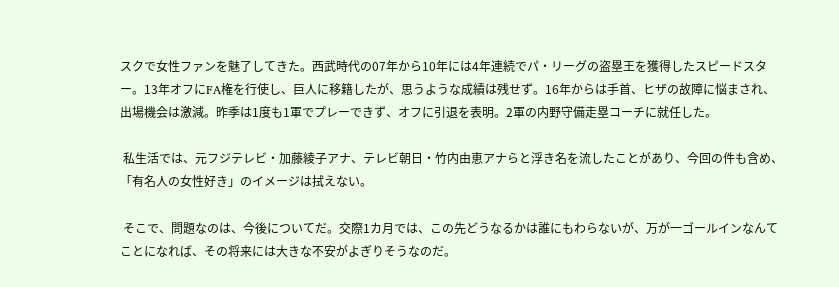スクで女性ファンを魅了してきた。西武時代の07年から10年には4年連続でパ・リーグの盗塁王を獲得したスピードスター。13年オフにFA権を行使し、巨人に移籍したが、思うような成績は残せず。16年からは手首、ヒザの故障に悩まされ、出場機会は激減。昨季は1度も1軍でプレーできず、オフに引退を表明。2軍の内野守備走塁コーチに就任した。

 私生活では、元フジテレビ・加藤綾子アナ、テレビ朝日・竹内由恵アナらと浮き名を流したことがあり、今回の件も含め、「有名人の女性好き」のイメージは拭えない。

 そこで、問題なのは、今後についてだ。交際1カ月では、この先どうなるかは誰にもわらないが、万が一ゴールインなんてことになれば、その将来には大きな不安がよぎりそうなのだ。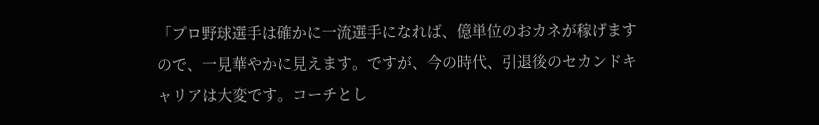「プロ野球選手は確かに一流選手になれば、億単位のおカネが稼げますので、一見華やかに見えます。ですが、今の時代、引退後のセカンドキャリアは大変です。コーチとし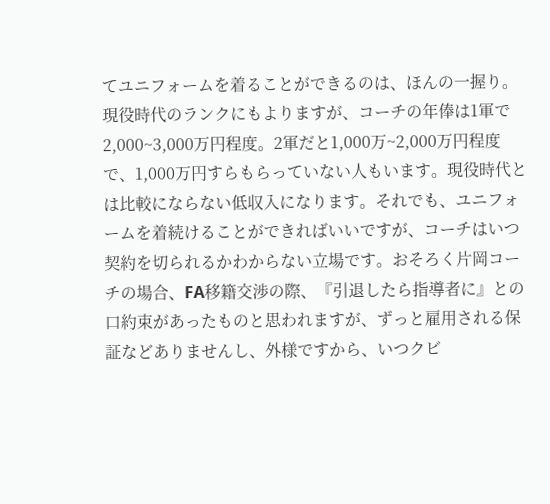てユニフォームを着ることができるのは、ほんの一握り。現役時代のランクにもよりますが、コーチの年俸は1軍で2,000~3,000万円程度。2軍だと1,000万~2,000万円程度で、1,000万円すらもらっていない人もいます。現役時代とは比較にならない低収入になります。それでも、ユニフォームを着続けることができればいいですが、コーチはいつ契約を切られるかわからない立場です。おそろく片岡コーチの場合、FA移籍交渉の際、『引退したら指導者に』との口約束があったものと思われますが、ずっと雇用される保証などありませんし、外様ですから、いつクビ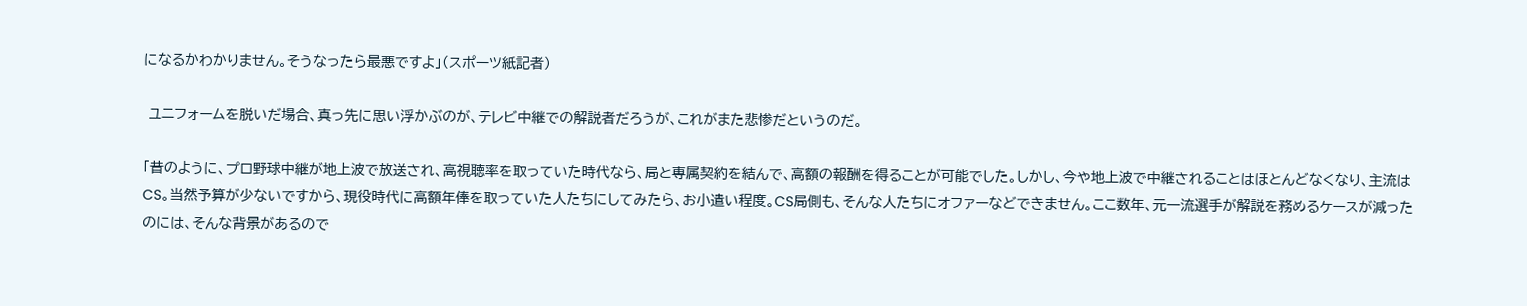になるかわかりません。そうなったら最悪ですよ」(スポーツ紙記者)

 ユニフォームを脱いだ場合、真っ先に思い浮かぶのが、テレビ中継での解説者だろうが、これがまた悲惨だというのだ。

「昔のように、プロ野球中継が地上波で放送され、高視聴率を取っていた時代なら、局と専属契約を結んで、高額の報酬を得ることが可能でした。しかし、今や地上波で中継されることはほとんどなくなり、主流はCS。当然予算が少ないですから、現役時代に高額年俸を取っていた人たちにしてみたら、お小遣い程度。CS局側も、そんな人たちにオファーなどできません。ここ数年、元一流選手が解説を務めるケースが減ったのには、そんな背景があるので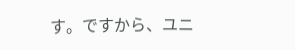す。ですから、ユニ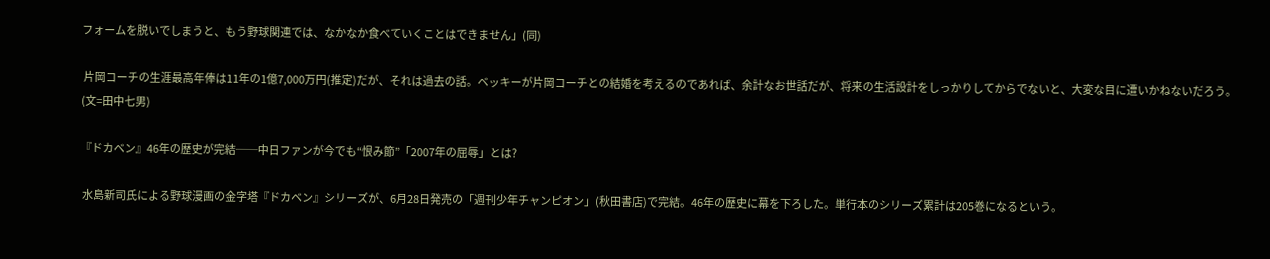フォームを脱いでしまうと、もう野球関連では、なかなか食べていくことはできません」(同)

 片岡コーチの生涯最高年俸は11年の1億7,000万円(推定)だが、それは過去の話。ベッキーが片岡コーチとの結婚を考えるのであれば、余計なお世話だが、将来の生活設計をしっかりしてからでないと、大変な目に遭いかねないだろう。
(文=田中七男)

『ドカベン』46年の歴史が完結──中日ファンが今でも“恨み節”「2007年の屈辱」とは?

 水島新司氏による野球漫画の金字塔『ドカベン』シリーズが、6月28日発売の「週刊少年チャンピオン」(秋田書店)で完結。46年の歴史に幕を下ろした。単行本のシリーズ累計は205巻になるという。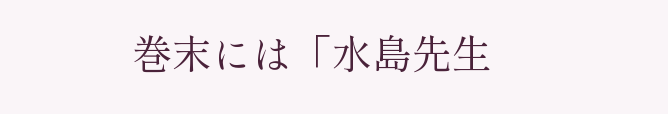巻末には「水島先生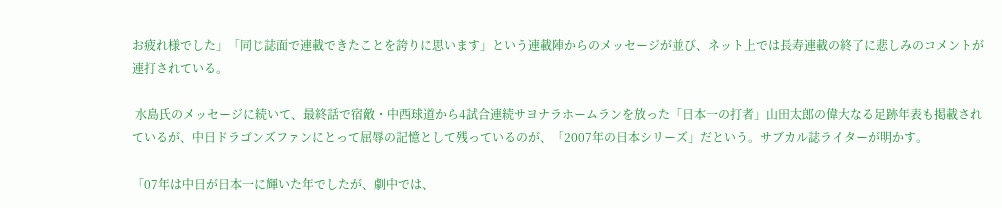お疲れ様でした」「同じ誌面で連載できたことを誇りに思います」という連載陣からのメッセージが並び、ネット上では長寿連載の終了に悲しみのコメントが連打されている。

 水島氏のメッセージに続いて、最終話で宿敵・中西球道から4試合連続サヨナラホームランを放った「日本一の打者」山田太郎の偉大なる足跡年表も掲載されているが、中日ドラゴンズファンにとって屈辱の記憶として残っているのが、「2007年の日本シリーズ」だという。サブカル誌ライターが明かす。

「07年は中日が日本一に輝いた年でしたが、劇中では、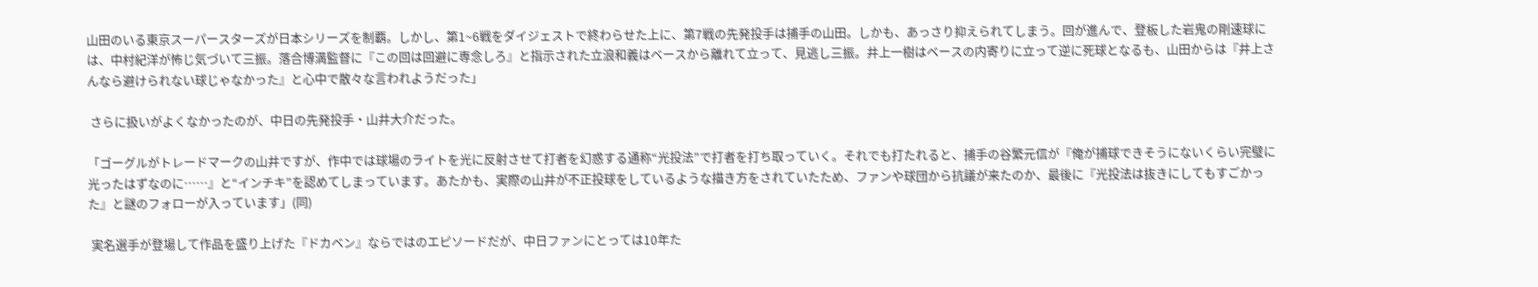山田のいる東京スーパースターズが日本シリーズを制覇。しかし、第1~6戦をダイジェストで終わらせた上に、第7戦の先発投手は捕手の山田。しかも、あっさり抑えられてしまう。回が進んで、登板した岩鬼の剛速球には、中村紀洋が怖じ気づいて三振。落合博満監督に『この回は回避に専念しろ』と指示された立浪和義はベースから離れて立って、見逃し三振。井上一樹はベースの内寄りに立って逆に死球となるも、山田からは『井上さんなら避けられない球じゃなかった』と心中で散々な言われようだった」

 さらに扱いがよくなかったのが、中日の先発投手・山井大介だった。

「ゴーグルがトレードマークの山井ですが、作中では球場のライトを光に反射させて打者を幻惑する通称“光投法”で打者を打ち取っていく。それでも打たれると、捕手の谷繁元信が『俺が捕球できそうにないくらい完璧に光ったはずなのに……』と“インチキ”を認めてしまっています。あたかも、実際の山井が不正投球をしているような描き方をされていたため、ファンや球団から抗議が来たのか、最後に『光投法は抜きにしてもすごかった』と謎のフォローが入っています」(同)

 実名選手が登場して作品を盛り上げた『ドカベン』ならではのエピソードだが、中日ファンにとっては10年た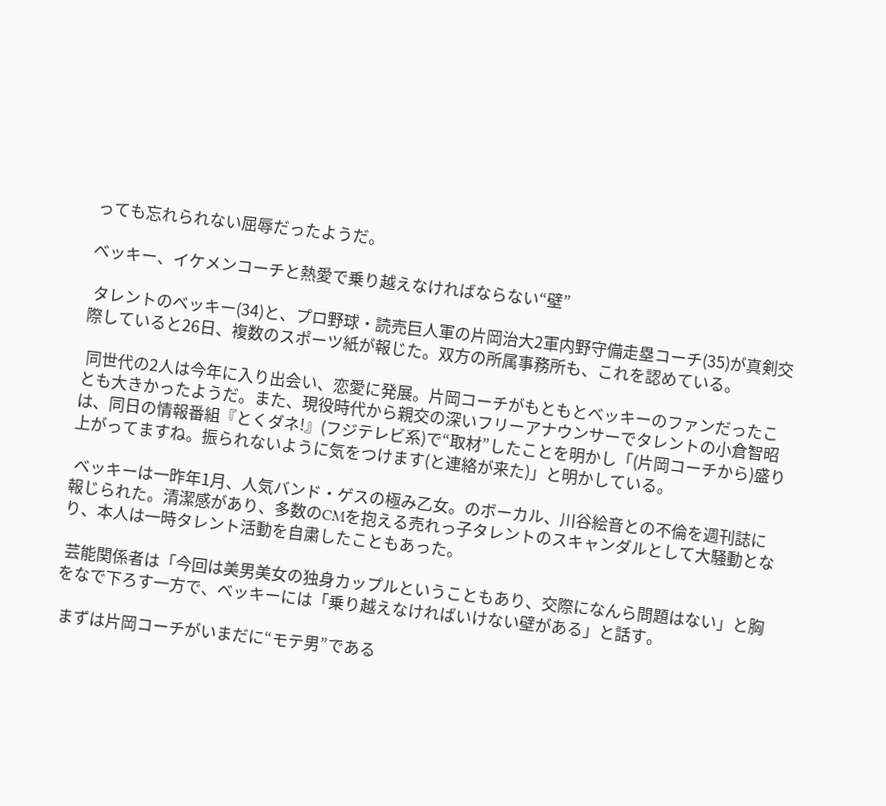っても忘れられない屈辱だったようだ。

ベッキー、イケメンコーチと熱愛で乗り越えなければならない“壁”

 タレントのベッキー(34)と、プロ野球・読売巨人軍の片岡治大2軍内野守備走塁コーチ(35)が真剣交際していると26日、複数のスポーツ紙が報じた。双方の所属事務所も、これを認めている。

 同世代の2人は今年に入り出会い、恋愛に発展。片岡コーチがもともとベッキーのファンだったことも大きかったようだ。また、現役時代から親交の深いフリーアナウンサーでタレントの小倉智昭は、同日の情報番組『とくダネ!』(フジテレビ系)で“取材”したことを明かし「(片岡コーチから)盛り上がってますね。振られないように気をつけます(と連絡が来た)」と明かしている。

 ベッキーは一昨年1月、人気バンド・ゲスの極み乙女。のボーカル、川谷絵音との不倫を週刊誌に報じられた。清潔感があり、多数のCMを抱える売れっ子タレントのスキャンダルとして大騒動となり、本人は一時タレント活動を自粛したこともあった。

 芸能関係者は「今回は美男美女の独身カップルということもあり、交際になんら問題はない」と胸をなで下ろす一方で、ベッキーには「乗り越えなければいけない壁がある」と話す。

 まずは片岡コーチがいまだに“モテ男”である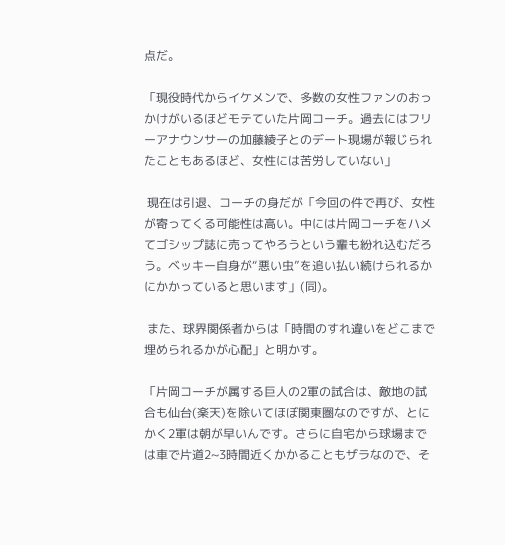点だ。

「現役時代からイケメンで、多数の女性ファンのおっかけがいるほどモテていた片岡コーチ。過去にはフリーアナウンサーの加藤綾子とのデート現場が報じられたこともあるほど、女性には苦労していない」

 現在は引退、コーチの身だが「今回の件で再び、女性が寄ってくる可能性は高い。中には片岡コーチをハメてゴシップ誌に売ってやろうという輩も紛れ込むだろう。ベッキー自身が“悪い虫”を追い払い続けられるかにかかっていると思います」(同)。

 また、球界関係者からは「時間のすれ違いをどこまで埋められるかが心配」と明かす。

「片岡コーチが属する巨人の2軍の試合は、敵地の試合も仙台(楽天)を除いてほぼ関東圏なのですが、とにかく2軍は朝が早いんです。さらに自宅から球場までは車で片道2~3時間近くかかることもザラなので、そ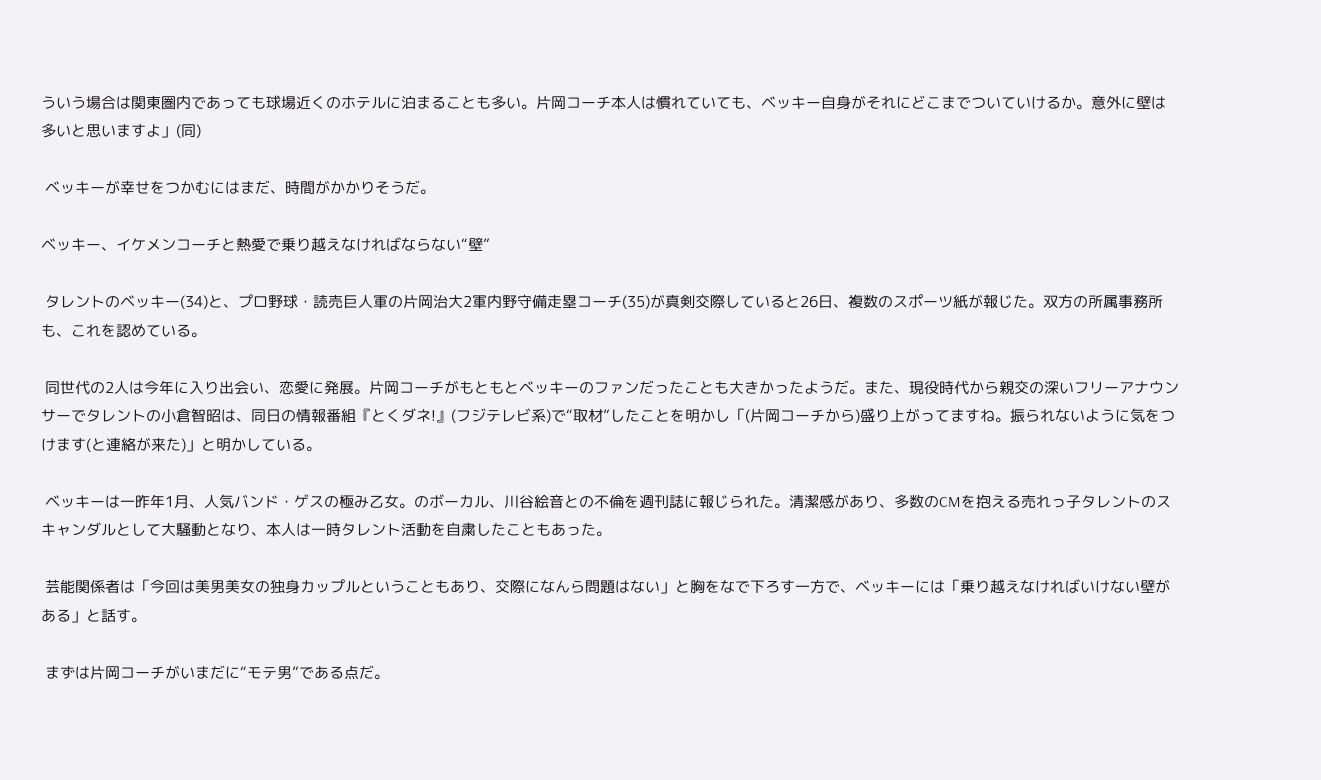ういう場合は関東圏内であっても球場近くのホテルに泊まることも多い。片岡コーチ本人は慣れていても、ベッキー自身がそれにどこまでついていけるか。意外に壁は多いと思いますよ」(同)

 ベッキーが幸せをつかむにはまだ、時間がかかりそうだ。

ベッキー、イケメンコーチと熱愛で乗り越えなければならない“壁”

 タレントのベッキー(34)と、プロ野球・読売巨人軍の片岡治大2軍内野守備走塁コーチ(35)が真剣交際していると26日、複数のスポーツ紙が報じた。双方の所属事務所も、これを認めている。

 同世代の2人は今年に入り出会い、恋愛に発展。片岡コーチがもともとベッキーのファンだったことも大きかったようだ。また、現役時代から親交の深いフリーアナウンサーでタレントの小倉智昭は、同日の情報番組『とくダネ!』(フジテレビ系)で“取材”したことを明かし「(片岡コーチから)盛り上がってますね。振られないように気をつけます(と連絡が来た)」と明かしている。

 ベッキーは一昨年1月、人気バンド・ゲスの極み乙女。のボーカル、川谷絵音との不倫を週刊誌に報じられた。清潔感があり、多数のCMを抱える売れっ子タレントのスキャンダルとして大騒動となり、本人は一時タレント活動を自粛したこともあった。

 芸能関係者は「今回は美男美女の独身カップルということもあり、交際になんら問題はない」と胸をなで下ろす一方で、ベッキーには「乗り越えなければいけない壁がある」と話す。

 まずは片岡コーチがいまだに“モテ男”である点だ。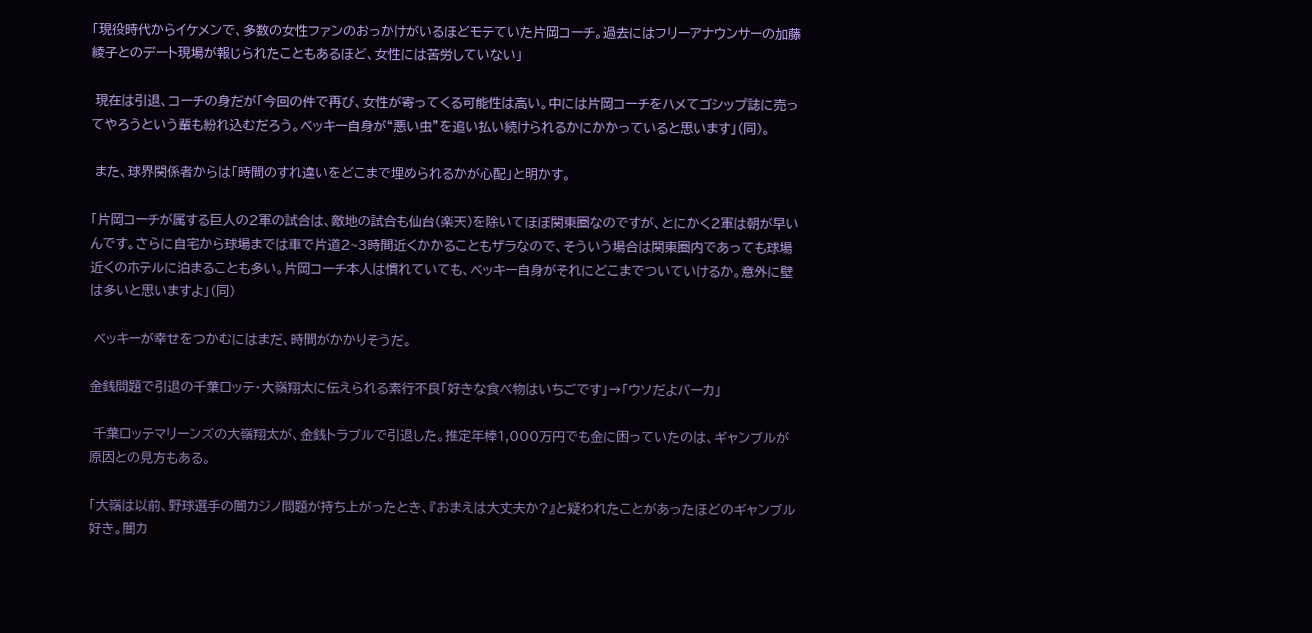「現役時代からイケメンで、多数の女性ファンのおっかけがいるほどモテていた片岡コーチ。過去にはフリーアナウンサーの加藤綾子とのデート現場が報じられたこともあるほど、女性には苦労していない」

 現在は引退、コーチの身だが「今回の件で再び、女性が寄ってくる可能性は高い。中には片岡コーチをハメてゴシップ誌に売ってやろうという輩も紛れ込むだろう。ベッキー自身が“悪い虫”を追い払い続けられるかにかかっていると思います」(同)。

 また、球界関係者からは「時間のすれ違いをどこまで埋められるかが心配」と明かす。

「片岡コーチが属する巨人の2軍の試合は、敵地の試合も仙台(楽天)を除いてほぼ関東圏なのですが、とにかく2軍は朝が早いんです。さらに自宅から球場までは車で片道2~3時間近くかかることもザラなので、そういう場合は関東圏内であっても球場近くのホテルに泊まることも多い。片岡コーチ本人は慣れていても、ベッキー自身がそれにどこまでついていけるか。意外に壁は多いと思いますよ」(同)

 ベッキーが幸せをつかむにはまだ、時間がかかりそうだ。

金銭問題で引退の千葉ロッテ・大嶺翔太に伝えられる素行不良「好きな食べ物はいちごです」→「ウソだよバーカ」

 千葉ロッテマリーンズの大嶺翔太が、金銭トラブルで引退した。推定年棒1,000万円でも金に困っていたのは、ギャンブルが原因との見方もある。

「大嶺は以前、野球選手の闇カジノ問題が持ち上がったとき、『おまえは大丈夫か?』と疑われたことがあったほどのギャンブル好き。闇カ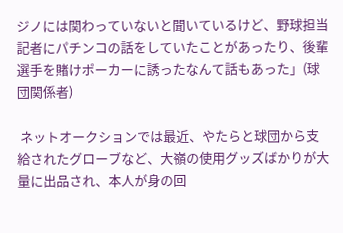ジノには関わっていないと聞いているけど、野球担当記者にパチンコの話をしていたことがあったり、後輩選手を賭けポーカーに誘ったなんて話もあった」(球団関係者)

 ネットオークションでは最近、やたらと球団から支給されたグローブなど、大嶺の使用グッズばかりが大量に出品され、本人が身の回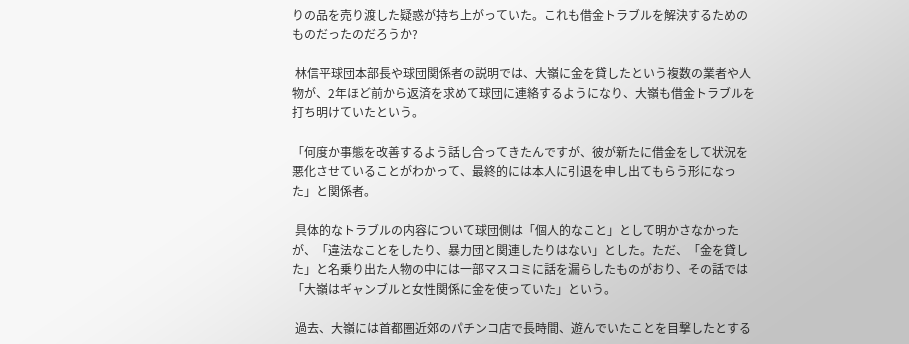りの品を売り渡した疑惑が持ち上がっていた。これも借金トラブルを解決するためのものだったのだろうか?

 林信平球団本部長や球団関係者の説明では、大嶺に金を貸したという複数の業者や人物が、2年ほど前から返済を求めて球団に連絡するようになり、大嶺も借金トラブルを打ち明けていたという。

「何度か事態を改善するよう話し合ってきたんですが、彼が新たに借金をして状況を悪化させていることがわかって、最終的には本人に引退を申し出てもらう形になった」と関係者。

 具体的なトラブルの内容について球団側は「個人的なこと」として明かさなかったが、「違法なことをしたり、暴力団と関連したりはない」とした。ただ、「金を貸した」と名乗り出た人物の中には一部マスコミに話を漏らしたものがおり、その話では「大嶺はギャンブルと女性関係に金を使っていた」という。

 過去、大嶺には首都圏近郊のパチンコ店で長時間、遊んでいたことを目撃したとする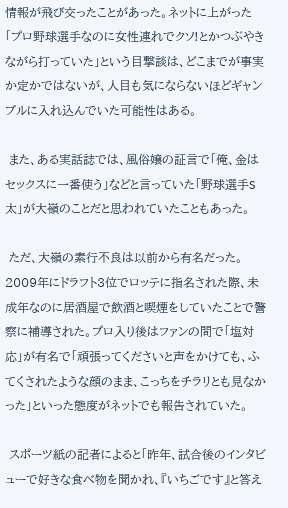情報が飛び交ったことがあった。ネットに上がった「プロ野球選手なのに女性連れでクソ!とかつぶやきながら打っていた」という目撃談は、どこまでが事実か定かではないが、人目も気にならないほどギャンブルに入れ込んでいた可能性はある。

 また、ある実話誌では、風俗嬢の証言で「俺、金はセックスに一番使う」などと言っていた「野球選手S太」が大嶺のことだと思われていたこともあった。

 ただ、大嶺の素行不良は以前から有名だった。2009年にドラフト3位でロッテに指名された際、未成年なのに居酒屋で飲酒と喫煙をしていたことで警察に補導された。プロ入り後はファンの間で「塩対応」が有名で「頑張ってくださいと声をかけても、ふてくされたような顔のまま、こっちをチラリとも見なかった」といった態度がネットでも報告されていた。

 スポーツ紙の記者によると「昨年、試合後のインタビューで好きな食べ物を聞かれ、『いちごです』と答え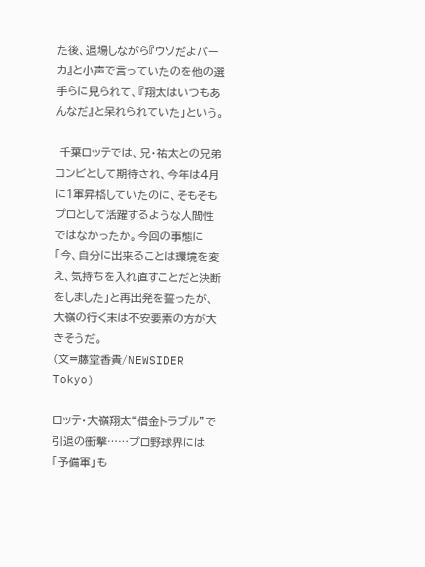た後、退場しながら『ウソだよバーカ』と小声で言っていたのを他の選手らに見られて、『翔太はいつもあんなだ』と呆れられていた」という。

 千葉ロッテでは、兄・祐太との兄弟コンビとして期待され、今年は4月に1軍昇格していたのに、そもそもプロとして活躍するような人間性ではなかったか。今回の事態に「今、自分に出来ることは環境を変え、気持ちを入れ直すことだと決断をしました」と再出発を誓ったが、大嶺の行く末は不安要素の方が大きそうだ。
(文=藤堂香貴/NEWSIDER Tokyo)

ロッテ・大嶺翔太“借金トラブル”で引退の衝撃……プロ野球界には「予備軍」も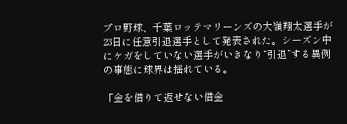プロ野球、千葉ロッテマリーンズの大嶺翔太選手が23日に任意引退選手として発表された。シーズン中にケガをしていない選手がいきなり“引退”する異例の事態に球界は揺れている。

「金を借りて返せない借金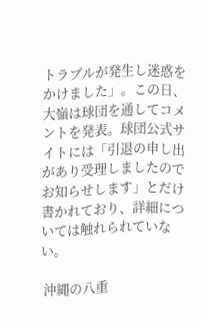トラブルが発生し迷惑をかけました」。この日、大嶺は球団を通してコメントを発表。球団公式サイトには「引退の申し出があり受理しましたのでお知らせします」とだけ書かれており、詳細については触れられていない。

 沖縄の八重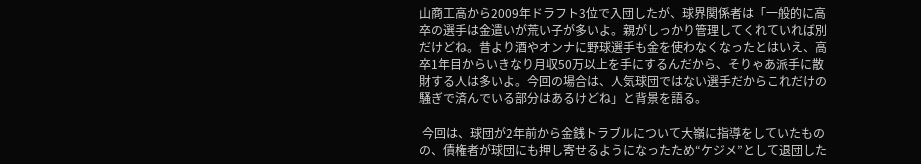山商工高から2009年ドラフト3位で入団したが、球界関係者は「一般的に高卒の選手は金遣いが荒い子が多いよ。親がしっかり管理してくれていれば別だけどね。昔より酒やオンナに野球選手も金を使わなくなったとはいえ、高卒1年目からいきなり月収50万以上を手にするんだから、そりゃあ派手に散財する人は多いよ。今回の場合は、人気球団ではない選手だからこれだけの騒ぎで済んでいる部分はあるけどね」と背景を語る。

 今回は、球団が2年前から金銭トラブルについて大嶺に指導をしていたものの、債権者が球団にも押し寄せるようになったため“ケジメ”として退団した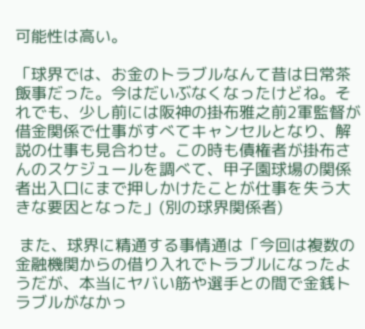可能性は高い。

「球界では、お金のトラブルなんて昔は日常茶飯事だった。今はだいぶなくなったけどね。それでも、少し前には阪神の掛布雅之前2軍監督が借金関係で仕事がすべてキャンセルとなり、解説の仕事も見合わせ。この時も債権者が掛布さんのスケジュールを調べて、甲子園球場の関係者出入口にまで押しかけたことが仕事を失う大きな要因となった」(別の球界関係者)

 また、球界に精通する事情通は「今回は複数の金融機関からの借り入れでトラブルになったようだが、本当にヤバい筋や選手との間で金銭トラブルがなかっ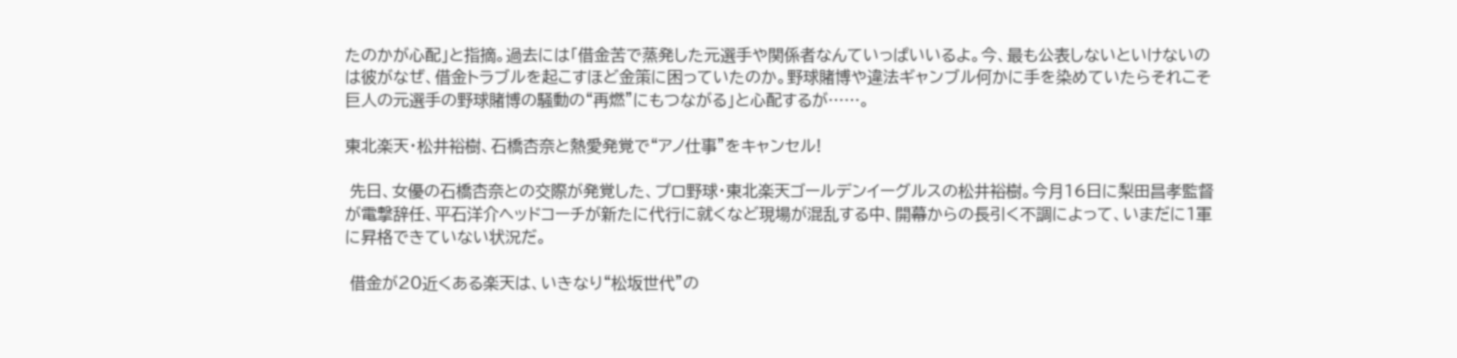たのかが心配」と指摘。過去には「借金苦で蒸発した元選手や関係者なんていっぱいいるよ。今、最も公表しないといけないのは彼がなぜ、借金トラブルを起こすほど金策に困っていたのか。野球賭博や違法ギャンブル何かに手を染めていたらそれこそ巨人の元選手の野球賭博の騒動の“再燃”にもつながる」と心配するが……。

東北楽天・松井裕樹、石橋杏奈と熱愛発覚で“アノ仕事”をキャンセル!

 先日、女優の石橋杏奈との交際が発覚した、プロ野球・東北楽天ゴールデンイーグルスの松井裕樹。今月16日に梨田昌孝監督が電撃辞任、平石洋介ヘッドコーチが新たに代行に就くなど現場が混乱する中、開幕からの長引く不調によって、いまだに1軍に昇格できていない状況だ。

 借金が20近くある楽天は、いきなり“松坂世代”の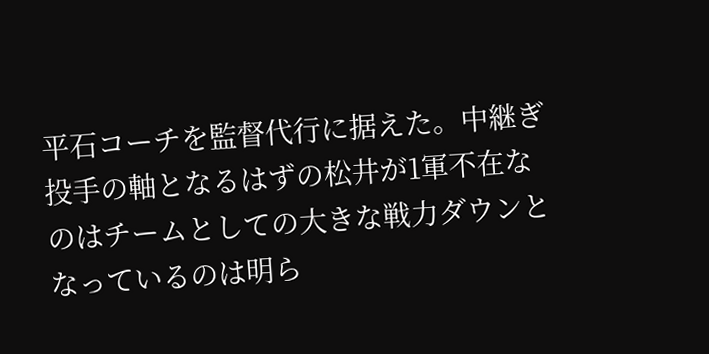平石コーチを監督代行に据えた。中継ぎ投手の軸となるはずの松井が1軍不在なのはチームとしての大きな戦力ダウンとなっているのは明ら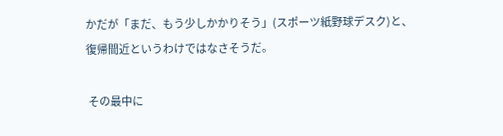かだが「まだ、もう少しかかりそう」(スポーツ紙野球デスク)と、復帰間近というわけではなさそうだ。

 その最中に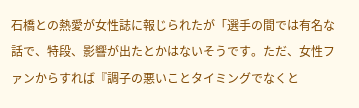石橋との熱愛が女性誌に報じられたが「選手の間では有名な話で、特段、影響が出たとかはないそうです。ただ、女性ファンからすれば『調子の悪いことタイミングでなくと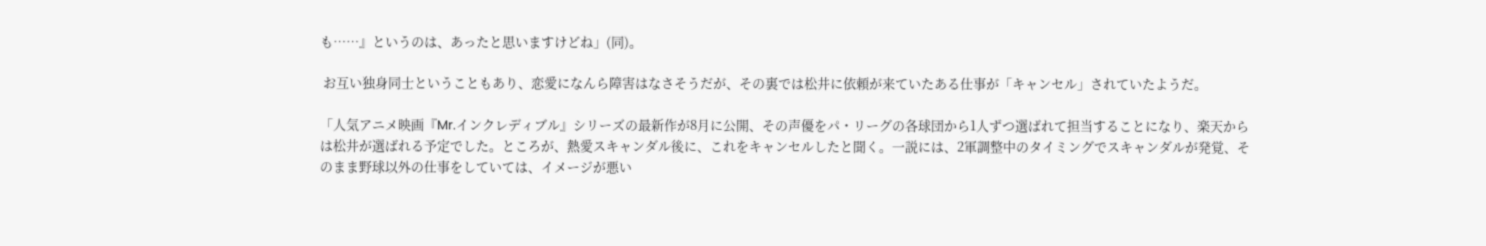も……』というのは、あったと思いますけどね」(同)。

 お互い独身同士ということもあり、恋愛になんら障害はなさそうだが、その裏では松井に依頼が来ていたある仕事が「キャンセル」されていたようだ。

「人気アニメ映画『Mr.インクレディブル』シリーズの最新作が8月に公開、その声優をパ・リーグの各球団から1人ずつ選ばれて担当することになり、楽天からは松井が選ばれる予定でした。ところが、熱愛スキャンダル後に、これをキャンセルしたと聞く。一説には、2軍調整中のタイミングでスキャンダルが発覚、そのまま野球以外の仕事をしていては、イメージが悪い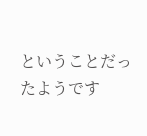ということだったようです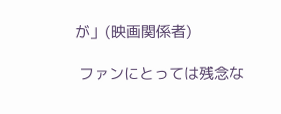が」(映画関係者)

 ファンにとっては残念な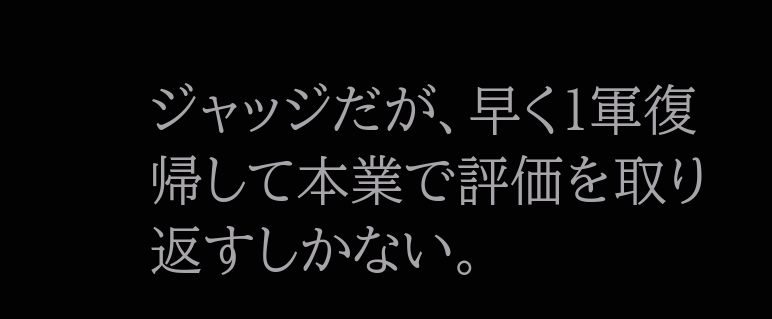ジャッジだが、早く1軍復帰して本業で評価を取り返すしかない。